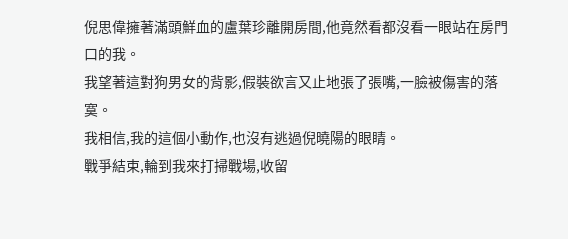倪思偉擁著滿頭鮮血的盧葉珍離開房間,他竟然看都沒看一眼站在房門口的我。
我望著這對狗男女的背影,假裝欲言又止地張了張嘴,一臉被傷害的落寞。
我相信,我的這個小動作,也沒有逃過倪曉陽的眼睛。
戰爭結束,輪到我來打掃戰場,收留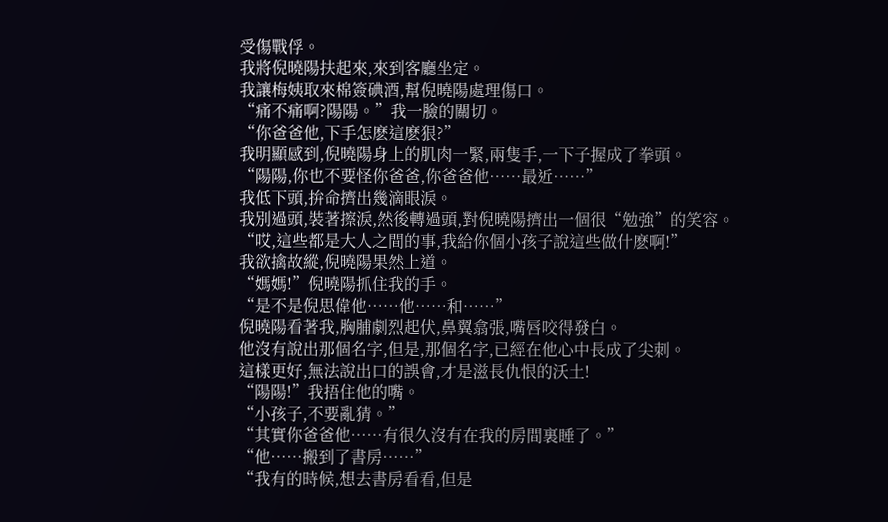受傷戰俘。
我將倪曉陽扶起來,來到客廳坐定。
我讓梅姨取來棉簽碘酒,幫倪曉陽處理傷口。
“痛不痛啊?陽陽。”我一臉的關切。
“你爸爸他,下手怎麽這麽狠?”
我明顯感到,倪曉陽身上的肌肉一緊,兩隻手,一下子握成了拳頭。
“陽陽,你也不要怪你爸爸,你爸爸他……最近……”
我低下頭,拚命擠出幾滴眼淚。
我別過頭,裝著擦淚,然後轉過頭,對倪曉陽擠出一個很“勉強”的笑容。
“哎,這些都是大人之間的事,我給你個小孩子說這些做什麽啊!”
我欲擒故縱,倪曉陽果然上道。
“媽媽!”倪曉陽抓住我的手。
“是不是倪思偉他……他……和……”
倪曉陽看著我,胸脯劇烈起伏,鼻翼翕張,嘴唇咬得發白。
他沒有說出那個名字,但是,那個名字,已經在他心中長成了尖刺。
這樣更好,無法說出口的誤會,才是滋長仇恨的沃土!
“陽陽!”我捂住他的嘴。
“小孩子,不要亂猜。”
“其實你爸爸他……有很久沒有在我的房間裏睡了。”
“他……搬到了書房……”
“我有的時候,想去書房看看,但是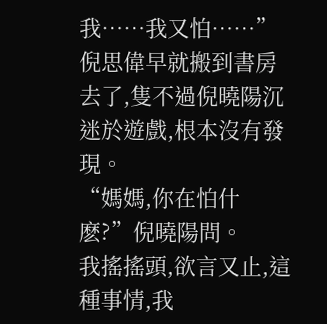我……我又怕……”
倪思偉早就搬到書房去了,隻不過倪曉陽沉迷於遊戲,根本沒有發現。
“媽媽,你在怕什麽?”倪曉陽問。
我搖搖頭,欲言又止,這種事情,我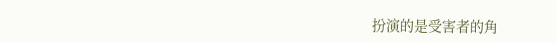扮演的是受害者的角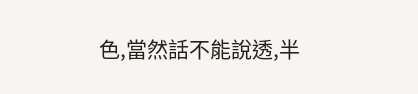色,當然話不能說透,半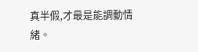真半假,才最是能調動情緒。